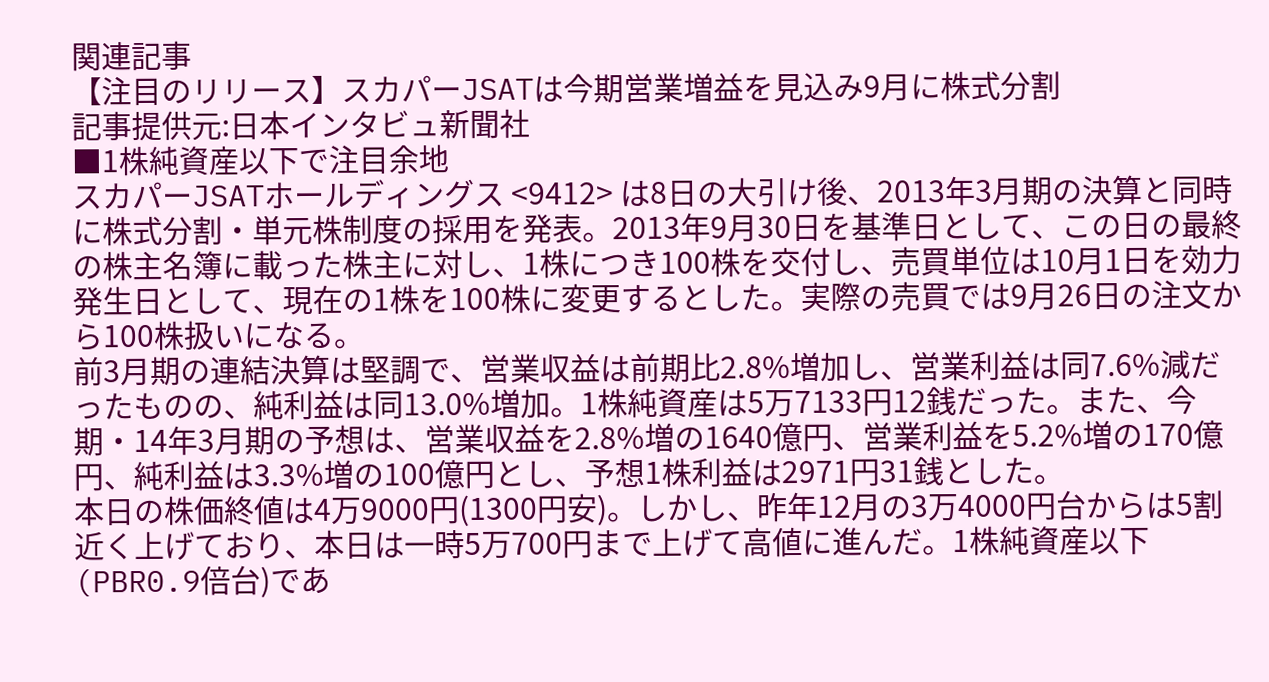関連記事
【注目のリリース】スカパーJSATは今期営業増益を見込み9月に株式分割
記事提供元:日本インタビュ新聞社
■1株純資産以下で注目余地
スカパーJSATホールディングス <9412> は8日の大引け後、2013年3月期の決算と同時に株式分割・単元株制度の採用を発表。2013年9月30日を基準日として、この日の最終の株主名簿に載った株主に対し、1株につき100株を交付し、売買単位は10月1日を効力発生日として、現在の1株を100株に変更するとした。実際の売買では9月26日の注文から100株扱いになる。
前3月期の連結決算は堅調で、営業収益は前期比2.8%増加し、営業利益は同7.6%減だったものの、純利益は同13.0%増加。1株純資産は5万7133円12銭だった。また、今期・14年3月期の予想は、営業収益を2.8%増の1640億円、営業利益を5.2%増の170億円、純利益は3.3%増の100億円とし、予想1株利益は2971円31銭とした。
本日の株価終値は4万9000円(1300円安)。しかし、昨年12月の3万4000円台からは5割近く上げており、本日は一時5万700円まで上げて高値に進んだ。1株純資産以下(PBR0.9倍台)であ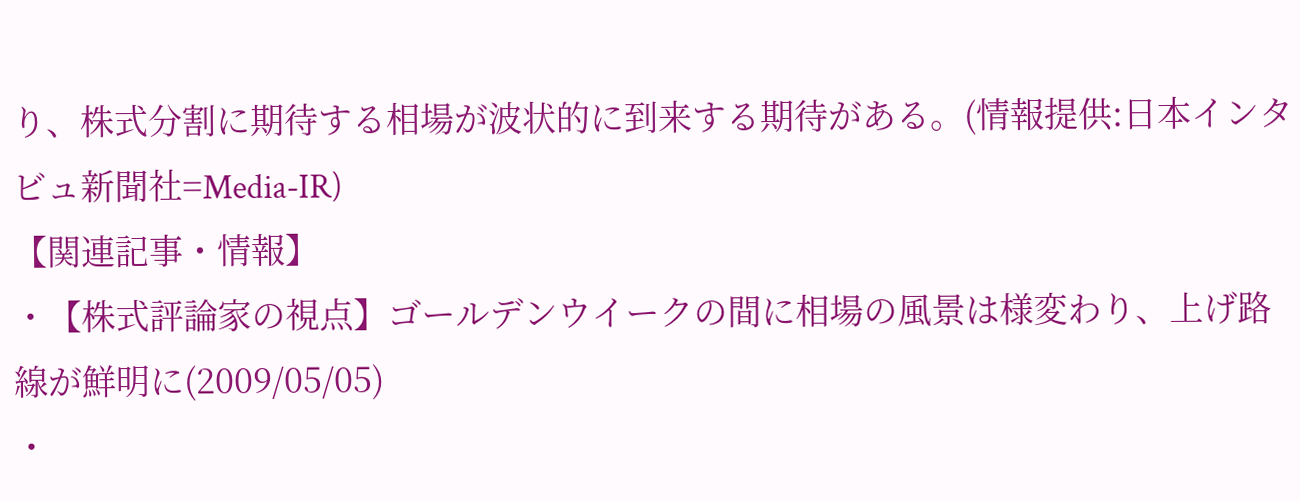り、株式分割に期待する相場が波状的に到来する期待がある。(情報提供:日本インタビュ新聞社=Media-IR)
【関連記事・情報】
・【株式評論家の視点】ゴールデンウイークの間に相場の風景は様変わり、上げ路線が鮮明に(2009/05/05)
・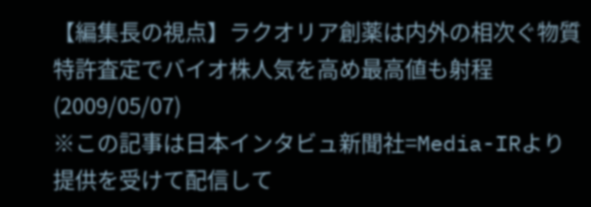【編集長の視点】ラクオリア創薬は内外の相次ぐ物質特許査定でバイオ株人気を高め最高値も射程(2009/05/07)
※この記事は日本インタビュ新聞社=Media-IRより提供を受けて配信して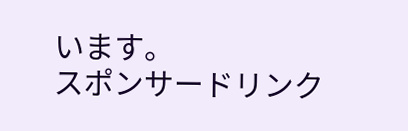います。
スポンサードリンク